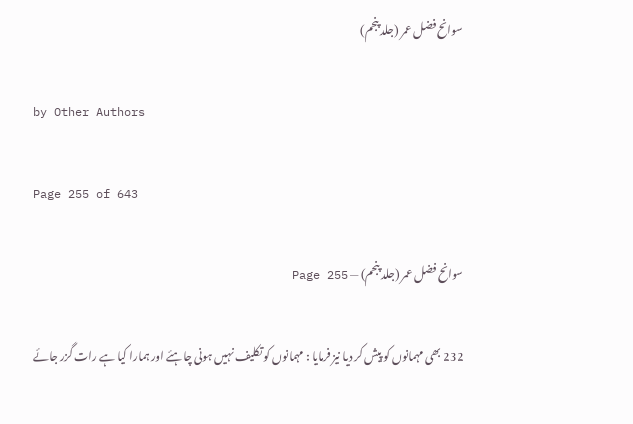سوانح فضل عمر (جلد پنجم)

by Other Authors

Page 255 of 643

سوانح فضل عمر (جلد پنجم) — Page 255

232 بھی مہمانوں کو پیش کر دیا نیز فرمایا : مہمانوں کو تکلیف نہیں ہونی چاہئے اور ہمارا کیا ہے رات گزر جائے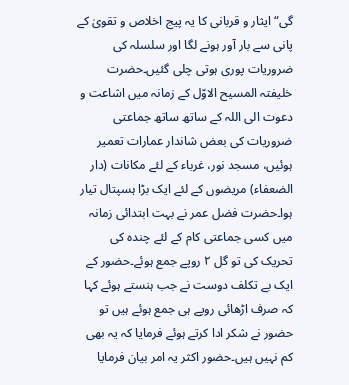گی“ ایثار و قربانی کا یہ پیج اخلاص و تقویٰ کے پانی سے بار آور ہونے لگا اور سلسلہ کی ضروریات پوری ہوتی چلی گئیں۔حضرت خلیفتہ المسیح الاوّل کے زمانہ میں اشاعت و دعوت الی اللہ کے ساتھ ساتھ جماعتی ضروریات کی بعض شاندار عمارات تعمیر ہوئیں، مسجد نور، غرباء کے لئے مکانات (دار الضعفاء) مریضوں کے لئے ایک بڑا ہسپتال تیار ہوا۔حضرت فضل عمر نے بہت ابتدائی زمانہ میں کسی جماعتی کام کے لئے چندہ کی تحریک کی تو گل ۲ روپے جمع ہوئے۔حضور کے ایک بے تکلف دوست نے جب ہنستے ہوئے کہا کہ صرف اڑھائی روپے ہی جمع ہوئے ہیں تو حضور نے شکر ادا کرتے ہوئے فرمایا کہ یہ بھی کم نہیں ہیں۔حضور اکثر یہ امر بیان فرمایا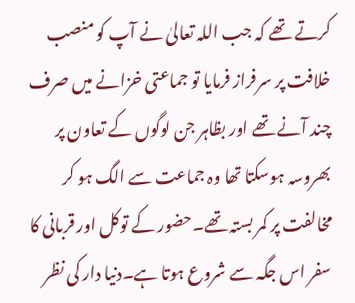کرتے تھے کہ جب اللہ تعالیٰ نے آپ کو منصب خلافت پر سرفراز فرمایا تو جماعتی خزانے میں صرف چند آنے تھے اور بظاہر جن لوگوں کے تعاون پر بھروسہ ہوسکتا تھا وہ جماعت سے الگ ہو کر مخالفت پر کمر بستہ تھے۔حضور کے توکل اور قربانی کا سفر اس جگہ سے شروع ہوتا ہے۔دنیا دار کی نظر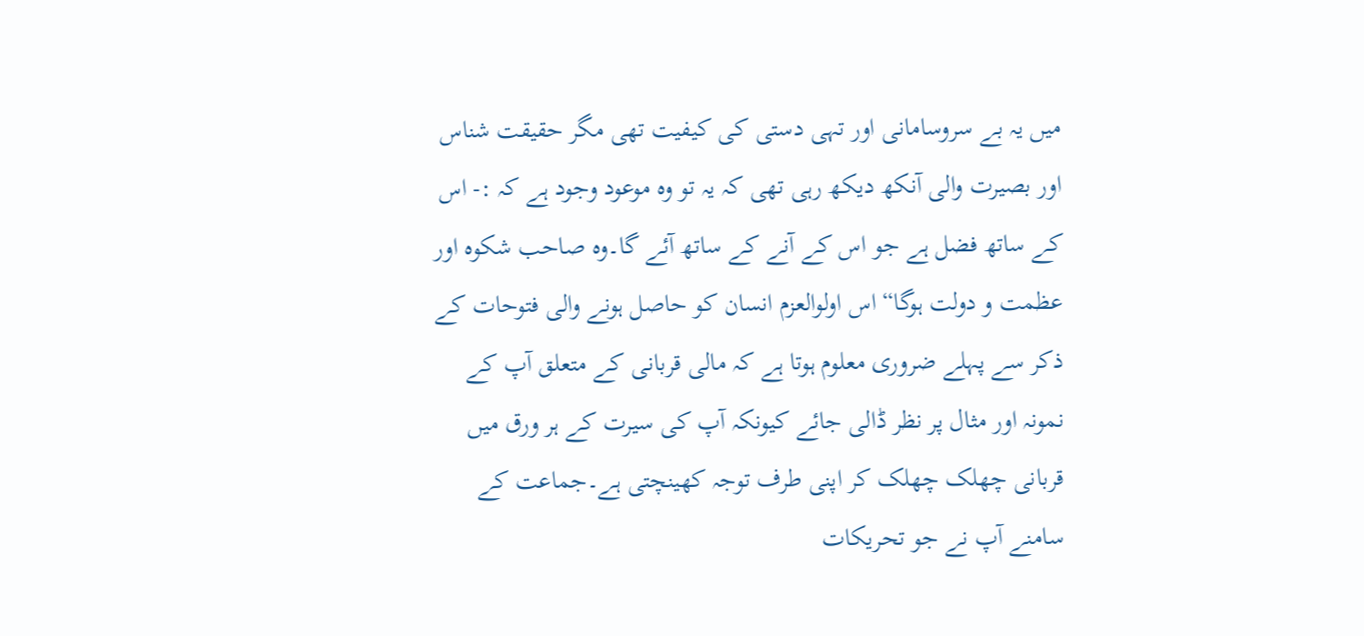میں یہ بے سروسامانی اور تہی دستی کی کیفیت تھی مگر حقیقت شناس اور بصیرت والی آنکھ دیکھ رہی تھی کہ یہ تو وہ موعود وجود ہے کہ :- اس کے ساتھ فضل ہے جو اس کے آنے کے ساتھ آئے گا۔وہ صاحب شکوہ اور عظمت و دولت ہوگا“ اس اولوالعزم انسان کو حاصل ہونے والی فتوحات کے ذکر سے پہلے ضروری معلوم ہوتا ہے کہ مالی قربانی کے متعلق آپ کے نمونہ اور مثال پر نظر ڈالی جائے کیونکہ آپ کی سیرت کے ہر ورق میں قربانی چھلک چھلک کر اپنی طرف توجہ کھینچتی ہے۔جماعت کے سامنے آپ نے جو تحریکات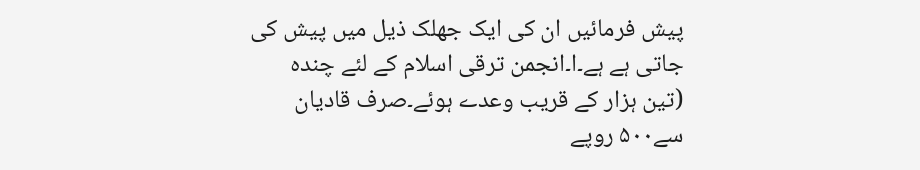پیش فرمائیں ان کی ایک جھلک ذیل میں پیش کی جاتی ہے ہے۔ا۔انجمن ترقی اسلام کے لئے چندہ (تین ہزار کے قریب وعدے ہوئے۔صرف قادیان سے۵۰۰ روپے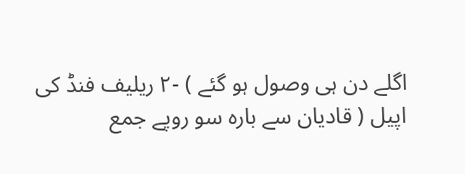اگلے دن ہی وصول ہو گئے ) -۲ ریلیف فنڈ کی اپیل ( قادیان سے بارہ سو روپے جمع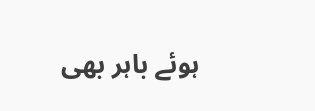ہوئے باہر بھی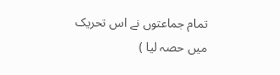تمام جماعتوں نے اس تحریک میں حصہ لیا )